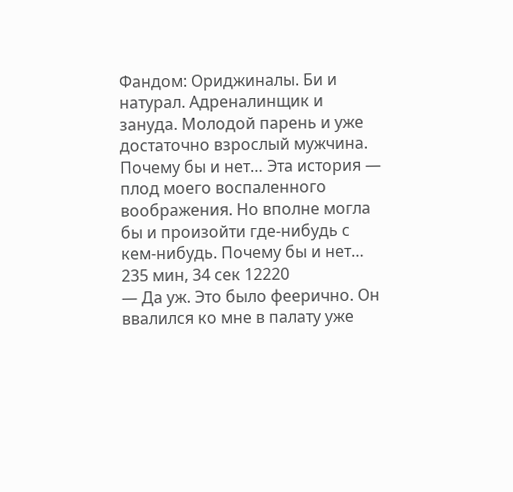Фандом: Ориджиналы. Би и натурал. Адреналинщик и зануда. Молодой парень и уже достаточно взрослый мужчина. Почему бы и нет… Эта история — плод моего воспаленного воображения. Но вполне могла бы и произойти где-нибудь с кем-нибудь. Почему бы и нет…
235 мин, 34 сек 12220
— Да уж. Это было феерично. Он ввалился ко мне в палату уже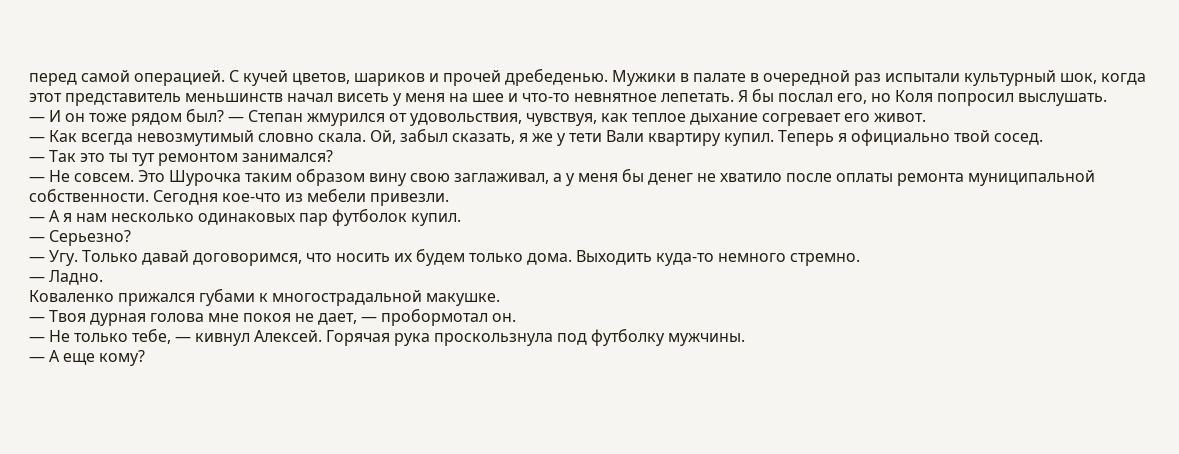перед самой операцией. С кучей цветов, шариков и прочей дребеденью. Мужики в палате в очередной раз испытали культурный шок, когда этот представитель меньшинств начал висеть у меня на шее и что-то невнятное лепетать. Я бы послал его, но Коля попросил выслушать.
— И он тоже рядом был? — Степан жмурился от удовольствия, чувствуя, как теплое дыхание согревает его живот.
— Как всегда невозмутимый словно скала. Ой, забыл сказать, я же у тети Вали квартиру купил. Теперь я официально твой сосед.
— Так это ты тут ремонтом занимался?
— Не совсем. Это Шурочка таким образом вину свою заглаживал, а у меня бы денег не хватило после оплаты ремонта муниципальной собственности. Сегодня кое-что из мебели привезли.
— А я нам несколько одинаковых пар футболок купил.
— Серьезно?
— Угу. Только давай договоримся, что носить их будем только дома. Выходить куда-то немного стремно.
— Ладно.
Коваленко прижался губами к многострадальной макушке.
— Твоя дурная голова мне покоя не дает, — пробормотал он.
— Не только тебе, — кивнул Алексей. Горячая рука проскользнула под футболку мужчины.
— А еще кому?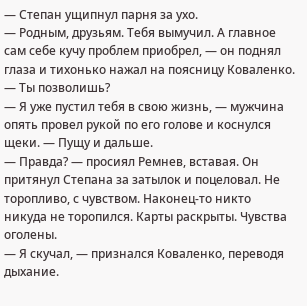— Степан ущипнул парня за ухо.
— Родным, друзьям. Тебя вымучил. А главное сам себе кучу проблем приобрел, — он поднял глаза и тихонько нажал на поясницу Коваленко. — Ты позволишь?
— Я уже пустил тебя в свою жизнь, — мужчина опять провел рукой по его голове и коснулся щеки. — Пущу и дальше.
— Правда? — просиял Ремнев, вставая. Он притянул Степана за затылок и поцеловал. Не торопливо, с чувством. Наконец-то никто никуда не торопился. Карты раскрыты. Чувства оголены.
— Я скучал, — признался Коваленко, переводя дыхание.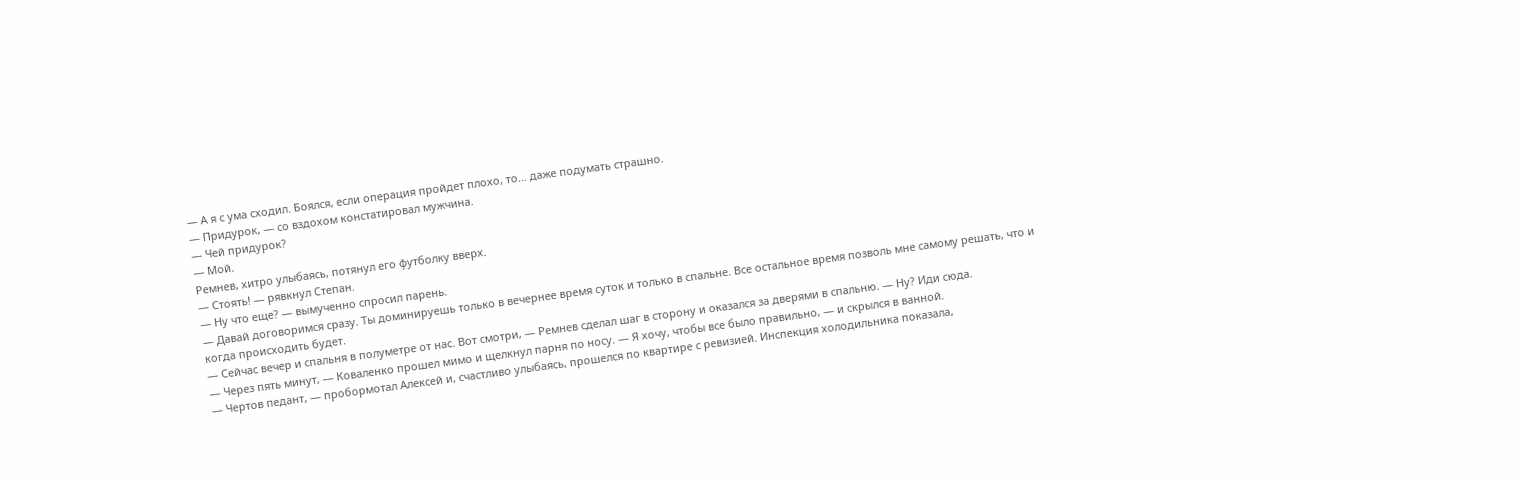— А я с ума сходил. Боялся, если операция пройдет плохо, то… даже подумать страшно.
— Придурок, — со вздохом констатировал мужчина.
— Чей придурок?
— Мой.
Ремнев, хитро улыбаясь, потянул его футболку вверх.
— Стоять! — рявкнул Степан.
— Ну что еще? — вымученно спросил парень.
— Давай договоримся сразу. Ты доминируешь только в вечернее время суток и только в спальне. Все остальное время позволь мне самому решать, что и когда происходить будет.
— Сейчас вечер и спальня в полуметре от нас. Вот смотри, — Ремнев сделал шаг в сторону и оказался за дверями в спальню. — Ну? Иди сюда.
— Через пять минут, — Коваленко прошел мимо и щелкнул парня по носу. — Я хочу, чтобы все было правильно, — и скрылся в ванной.
— Чертов педант, — пробормотал Алексей и, счастливо улыбаясь, прошелся по квартире с ревизией. Инспекция холодильника показала,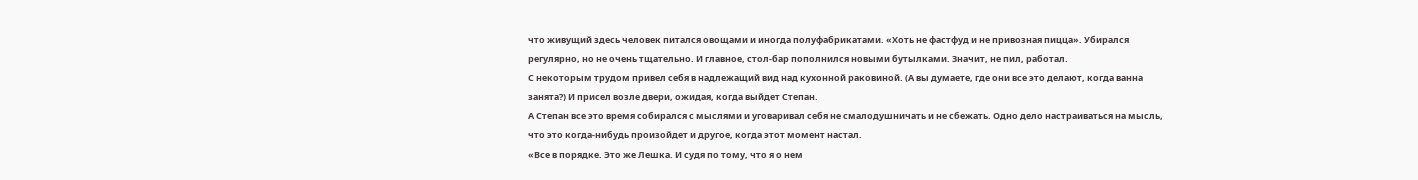что живущий здесь человек питался овощами и иногда полуфабрикатами. «Хоть не фастфуд и не привозная пицца». Убирался регулярно, но не очень тщательно. И главное, стол-бар пополнился новыми бутылками. Значит, не пил, работал.
С некоторым трудом привел себя в надлежащий вид над кухонной раковиной. (А вы думаете, где они все это делают, когда ванна занята?) И присел возле двери, ожидая, когда выйдет Степан.
А Степан все это время собирался с мыслями и уговаривал себя не смалодушничать и не сбежать. Одно дело настраиваться на мысль, что это когда-нибудь произойдет и другое, когда этот момент настал.
«Все в порядке. Это же Лешка. И судя по тому, что я о нем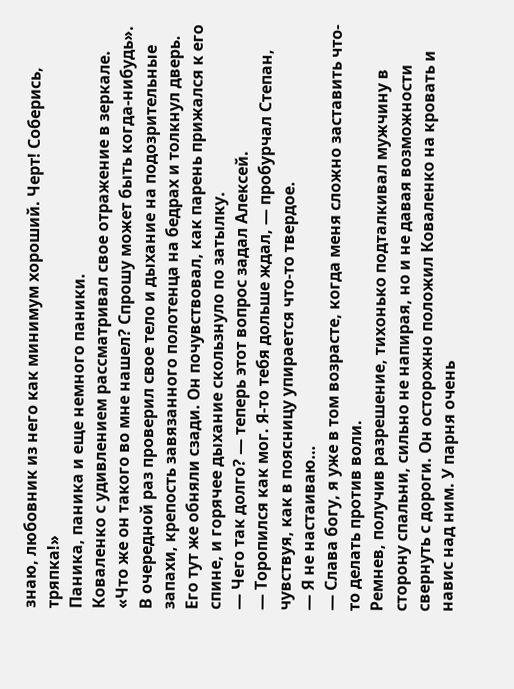знаю, любовник из него как минимум хороший. Черт! Соберись, тряпка!»
Паника, паника и еще немного паники.
Коваленко с удивлением рассматривал свое отражение в зеркале.
«Что же он такого во мне нашел? Спрошу может быть когда-нибудь».
В очередной раз проверил свое тело и дыхание на подозрительные запахи, крепость завязанного полотенца на бедрах и толкнул дверь. Его тут же обняли сзади. Он почувствовал, как парень прижался к его спине, и горячее дыхание скользнуло по затылку.
— Чего так долго? — теперь этот вопрос задал Алексей.
— Торопился как мог. Я-то тебя дольше ждал, — пробурчал Степан, чувствуя, как в поясницу упирается что-то твердое.
— Я не настаиваю…
— Слава богу, я уже в том возрасте, когда меня сложно заставить что-то делать против воли.
Ремнев, получив разрешение, тихонько подталкивал мужчину в сторону спальни, сильно не напирая, но и не давая возможности свернуть с дороги. Он осторожно положил Коваленко на кровать и навис над ним. У парня очень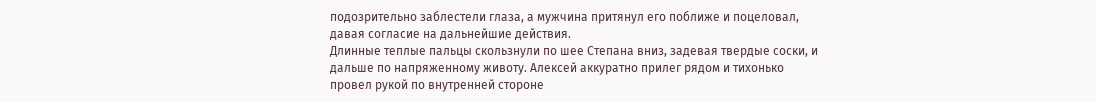подозрительно заблестели глаза, а мужчина притянул его поближе и поцеловал, давая согласие на дальнейшие действия.
Длинные теплые пальцы скользнули по шее Степана вниз, задевая твердые соски, и дальше по напряженному животу. Алексей аккуратно прилег рядом и тихонько провел рукой по внутренней стороне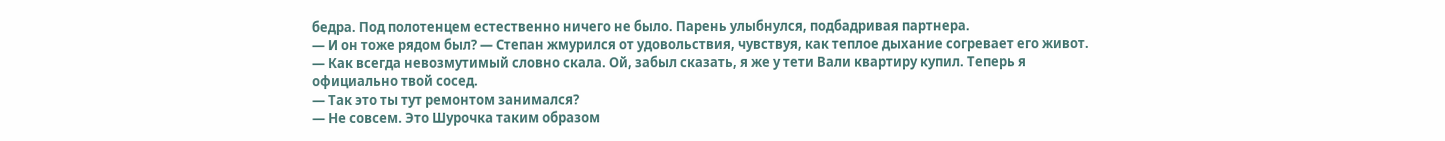бедра. Под полотенцем естественно ничего не было. Парень улыбнулся, подбадривая партнера.
— И он тоже рядом был? — Степан жмурился от удовольствия, чувствуя, как теплое дыхание согревает его живот.
— Как всегда невозмутимый словно скала. Ой, забыл сказать, я же у тети Вали квартиру купил. Теперь я официально твой сосед.
— Так это ты тут ремонтом занимался?
— Не совсем. Это Шурочка таким образом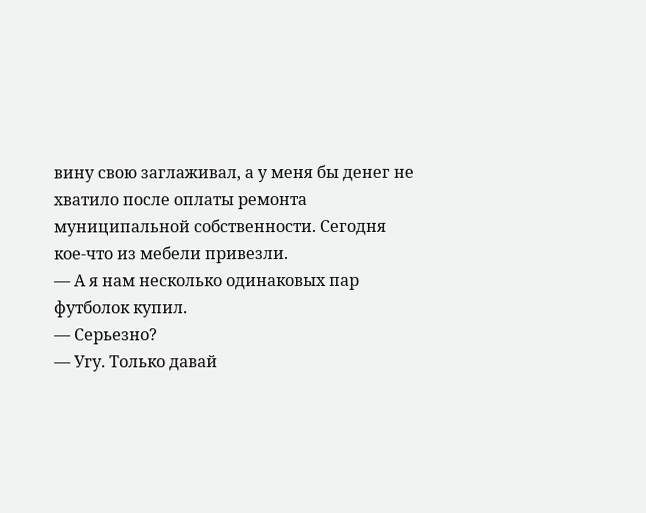вину свою заглаживал, а у меня бы денег не хватило после оплаты ремонта муниципальной собственности. Сегодня кое-что из мебели привезли.
— А я нам несколько одинаковых пар футболок купил.
— Серьезно?
— Угу. Только давай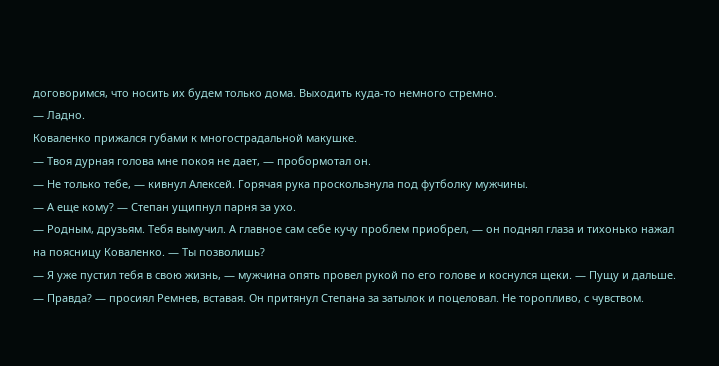договоримся, что носить их будем только дома. Выходить куда-то немного стремно.
— Ладно.
Коваленко прижался губами к многострадальной макушке.
— Твоя дурная голова мне покоя не дает, — пробормотал он.
— Не только тебе, — кивнул Алексей. Горячая рука проскользнула под футболку мужчины.
— А еще кому? — Степан ущипнул парня за ухо.
— Родным, друзьям. Тебя вымучил. А главное сам себе кучу проблем приобрел, — он поднял глаза и тихонько нажал на поясницу Коваленко. — Ты позволишь?
— Я уже пустил тебя в свою жизнь, — мужчина опять провел рукой по его голове и коснулся щеки. — Пущу и дальше.
— Правда? — просиял Ремнев, вставая. Он притянул Степана за затылок и поцеловал. Не торопливо, с чувством.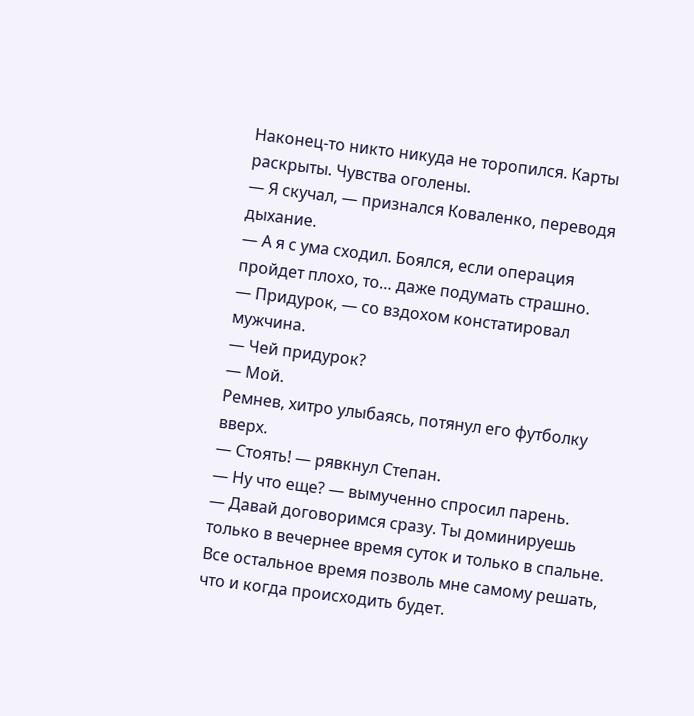Наконец-то никто никуда не торопился. Карты раскрыты. Чувства оголены.
— Я скучал, — признался Коваленко, переводя дыхание.
— А я с ума сходил. Боялся, если операция пройдет плохо, то… даже подумать страшно.
— Придурок, — со вздохом констатировал мужчина.
— Чей придурок?
— Мой.
Ремнев, хитро улыбаясь, потянул его футболку вверх.
— Стоять! — рявкнул Степан.
— Ну что еще? — вымученно спросил парень.
— Давай договоримся сразу. Ты доминируешь только в вечернее время суток и только в спальне. Все остальное время позволь мне самому решать, что и когда происходить будет.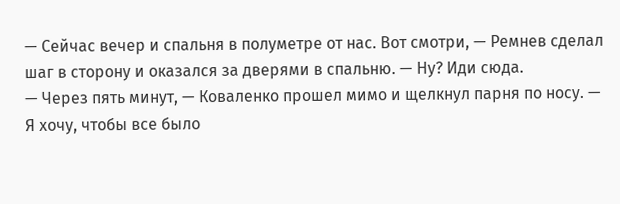— Сейчас вечер и спальня в полуметре от нас. Вот смотри, — Ремнев сделал шаг в сторону и оказался за дверями в спальню. — Ну? Иди сюда.
— Через пять минут, — Коваленко прошел мимо и щелкнул парня по носу. — Я хочу, чтобы все было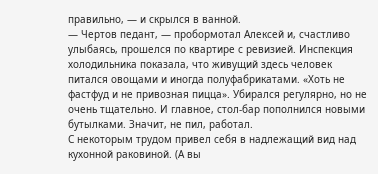правильно, — и скрылся в ванной.
— Чертов педант, — пробормотал Алексей и, счастливо улыбаясь, прошелся по квартире с ревизией. Инспекция холодильника показала, что живущий здесь человек питался овощами и иногда полуфабрикатами. «Хоть не фастфуд и не привозная пицца». Убирался регулярно, но не очень тщательно. И главное, стол-бар пополнился новыми бутылками. Значит, не пил, работал.
С некоторым трудом привел себя в надлежащий вид над кухонной раковиной. (А вы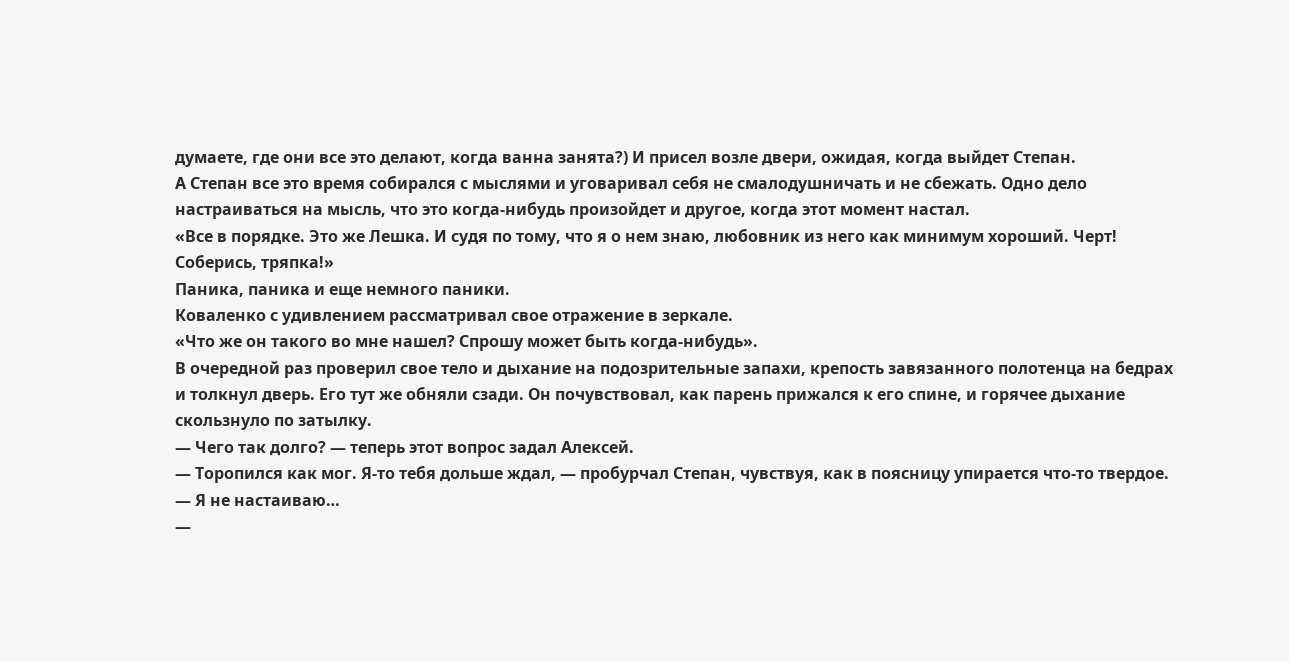думаете, где они все это делают, когда ванна занята?) И присел возле двери, ожидая, когда выйдет Степан.
А Степан все это время собирался с мыслями и уговаривал себя не смалодушничать и не сбежать. Одно дело настраиваться на мысль, что это когда-нибудь произойдет и другое, когда этот момент настал.
«Все в порядке. Это же Лешка. И судя по тому, что я о нем знаю, любовник из него как минимум хороший. Черт! Соберись, тряпка!»
Паника, паника и еще немного паники.
Коваленко с удивлением рассматривал свое отражение в зеркале.
«Что же он такого во мне нашел? Спрошу может быть когда-нибудь».
В очередной раз проверил свое тело и дыхание на подозрительные запахи, крепость завязанного полотенца на бедрах и толкнул дверь. Его тут же обняли сзади. Он почувствовал, как парень прижался к его спине, и горячее дыхание скользнуло по затылку.
— Чего так долго? — теперь этот вопрос задал Алексей.
— Торопился как мог. Я-то тебя дольше ждал, — пробурчал Степан, чувствуя, как в поясницу упирается что-то твердое.
— Я не настаиваю…
—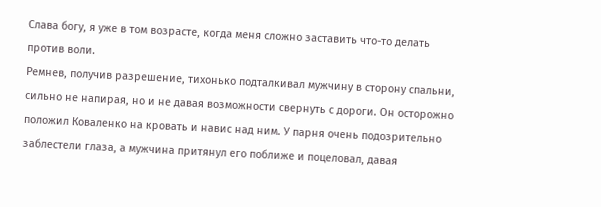Слава богу, я уже в том возрасте, когда меня сложно заставить что-то делать против воли.
Ремнев, получив разрешение, тихонько подталкивал мужчину в сторону спальни, сильно не напирая, но и не давая возможности свернуть с дороги. Он осторожно положил Коваленко на кровать и навис над ним. У парня очень подозрительно заблестели глаза, а мужчина притянул его поближе и поцеловал, давая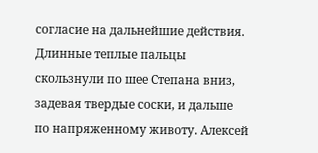согласие на дальнейшие действия.
Длинные теплые пальцы скользнули по шее Степана вниз, задевая твердые соски, и дальше по напряженному животу. Алексей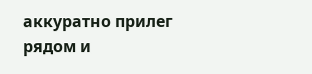аккуратно прилег рядом и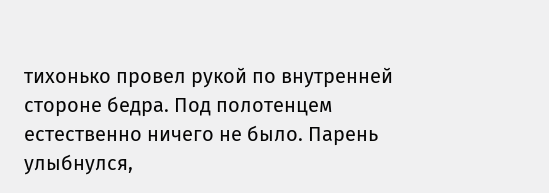тихонько провел рукой по внутренней стороне бедра. Под полотенцем естественно ничего не было. Парень улыбнулся,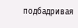подбадривая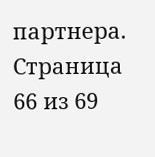партнера.
Страница 66 из 69